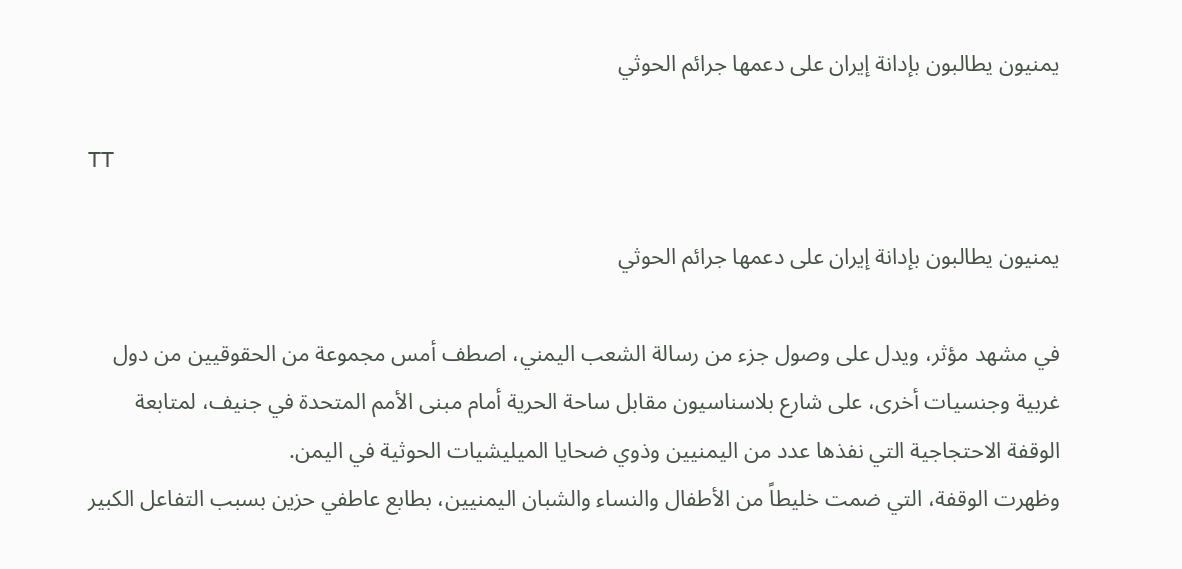يمنيون يطالبون بإدانة إيران على دعمها جرائم الحوثي

TT

يمنيون يطالبون بإدانة إيران على دعمها جرائم الحوثي

في مشهد مؤثر، ويدل على وصول جزء من رسالة الشعب اليمني، اصطف أمس مجموعة من الحقوقيين من دول غربية وجنسيات أخرى، على شارع بلاسناسيون مقابل ساحة الحرية أمام مبنى الأمم المتحدة في جنيف، لمتابعة الوقفة الاحتجاجية التي نفذها عدد من اليمنيين وذوي ضحايا الميليشيات الحوثية في اليمن.
وظهرت الوقفة، التي ضمت خليطاً من الأطفال والنساء والشبان اليمنيين، بطابع عاطفي حزين بسبب التفاعل الكبير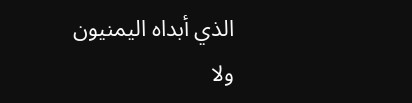الذي أبداه اليمنيون ولا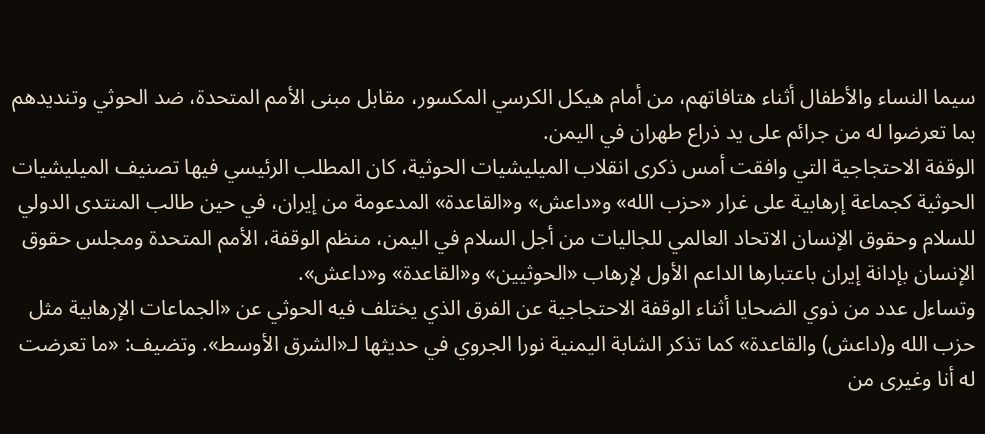سيما النساء والأطفال أثناء هتافاتهم، من أمام هيكل الكرسي المكسور، مقابل مبنى الأمم المتحدة، ضد الحوثي وتنديدهم بما تعرضوا له من جرائم على يد ذراع طهران في اليمن.
الوقفة الاحتجاجية التي وافقت أمس ذكرى انقلاب الميليشيات الحوثية، كان المطلب الرئيسي فيها تصنيف الميليشيات الحوثية كجماعة إرهابية على غرار «حزب الله» و«داعش» و«القاعدة» المدعومة من إيران، في حين طالب المنتدى الدولي للسلام وحقوق الإنسان الاتحاد العالمي للجاليات من أجل السلام في اليمن، منظم الوقفة، الأمم المتحدة ومجلس حقوق الإنسان بإدانة إيران باعتبارها الداعم الأول لإرهاب «الحوثيين» و«القاعدة» و«داعش».
وتساءل عدد من ذوي الضحايا أثناء الوقفة الاحتجاجية عن الفرق الذي يختلف فيه الحوثي عن «الجماعات الإرهابية مثل حزب الله و(داعش) والقاعدة» كما تذكر الشابة اليمنية نورا الجروي في حديثها لـ«الشرق الأوسط». وتضيف: «ما تعرضت له أنا وغيرى من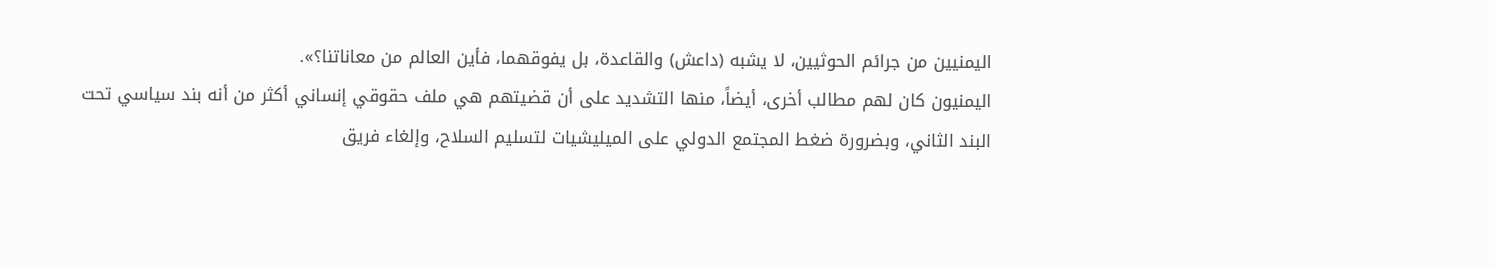اليمنيين من جرائم الحوثيين، لا يشبه (داعش) والقاعدة، بل يفوقهما، فأين العالم من معاناتنا؟».
اليمنيون كان لهم مطالب أخرى، أيضاً، منها التشديد على أن قضيتهم هي ملف حقوقي إنساني أكثر من أنه بند سياسي تحت البند الثاني، وبضرورة ضغط المجتمع الدولي على الميليشيات لتسليم السلاح، وإلغاء فريق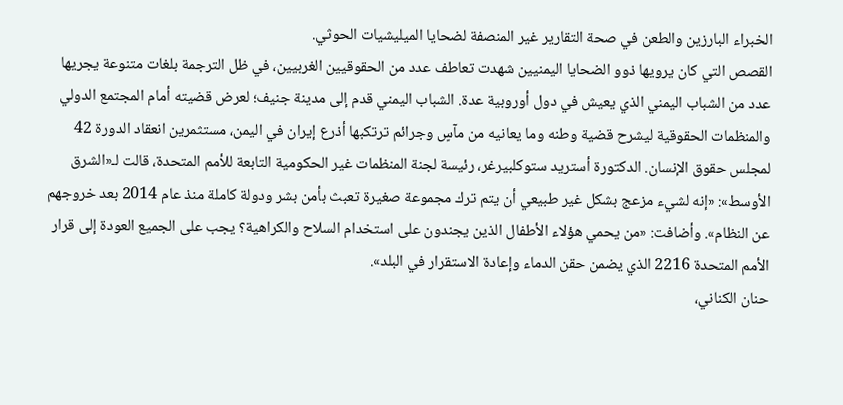الخبراء البارزين والطعن في صحة التقارير غير المنصفة لضحايا الميليشيات الحوثي.
القصص التي كان يرويها ذوو الضحايا اليمنيين شهدت تعاطف عدد من الحقوقيين الغربيين، في ظل الترجمة بلغات متنوعة يجريها عدد من الشباب اليمني الذي يعيش في دول أوروبية عدة. الشباب اليمني قدم إلى مدينة جنيف؛ لعرض قضيته أمام المجتمع الدولي والمنظمات الحقوقية ليشرح قضية وطنه وما يعانيه من مآسٍ وجرائم ترتكبها أذرع إيران في اليمن، مستثمرين انعقاد الدورة 42 لمجلس حقوق الإنسان. الدكتورة أستريد ستوكلبيرغر، رئيسة لجنة المنظمات غير الحكومية التابعة للأمم المتحدة، قالت لـ«الشرق الأوسط»: «إنه لشيء مزعج بشكل غير طبيعي أن يتم ترك مجموعة صغيرة تعبث بأمن بشر ودولة كاملة منذ عام 2014 بعد خروجهم عن النظام». وأضافت: «من يحمي هؤلاء الأطفال الذين يجندون على استخدام السلاح والكراهية؟ يجب على الجميع العودة إلى قرار الأمم المتحدة 2216 الذي يضمن حقن الدماء وإعادة الاستقرار في البلد».
حنان الكناني،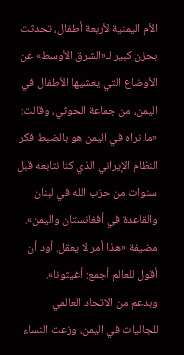الأم اليمنية لأربعة أطفال، تحدثت بحزن كبير لـ«الشرق الأوسط» عن الأوضاع التي يعشيها الأطفال في اليمن، من جماعة الحوثي، وقالت: «ما نراه في اليمن هو بالضبط فكر النظام الإيراني الذي كنا نتابعه قبل سنوات من حزب الله في لبنان والقاعدة في أفغانستان واليمن». مضيفة «هذا أمر لا يعقل. أود أن أقول للعالم أجمع: أغيثونا».
وبدعم من الاتحاد العالمي للجاليات في اليمن، وزعت النساء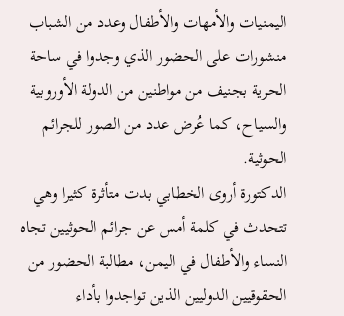اليمنيات والأمهات والأطفال وعدد من الشباب منشورات على الحضور الذي وجدوا في ساحة الحرية بجنيف من مواطنين من الدولة الأوروبية والسياح، كما عُرض عدد من الصور للجرائم الحوثية.
الدكتورة أروى الخطابي بدت متأثرة كثيرا وهي تتحدث في كلمة أمس عن جرائم الحوثيين تجاه النساء والأطفال في اليمن، مطالبة الحضور من الحقوقيين الدوليين الذين تواجدوا بأداء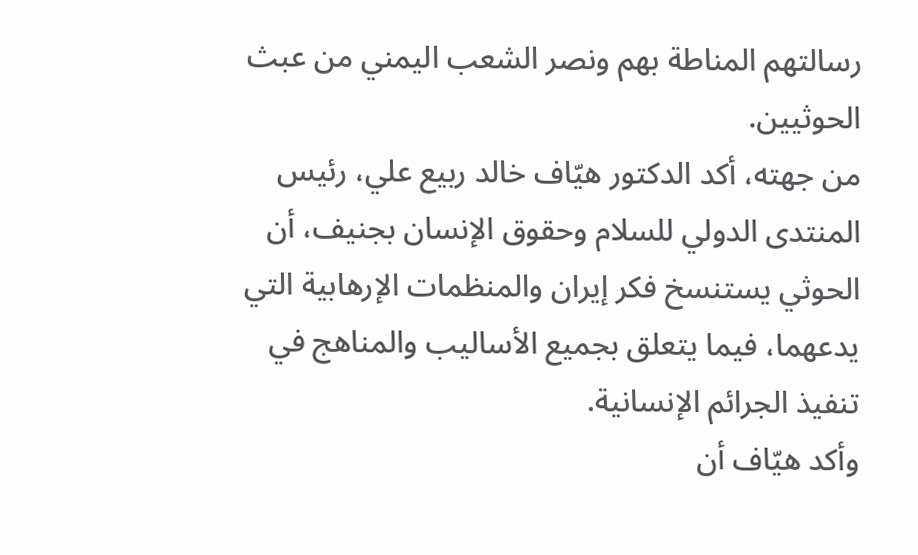رسالتهم المناطة بهم ونصر الشعب اليمني من عبث الحوثيين.
من جهته، أكد الدكتور هيّاف خالد ربيع علي، رئيس المنتدى الدولي للسلام وحقوق الإنسان بجنيف، أن الحوثي يستنسخ فكر إيران والمنظمات الإرهابية التي يدعهما، فيما يتعلق بجميع الأساليب والمناهج في تنفيذ الجرائم الإنسانية.
وأكد هيّاف أن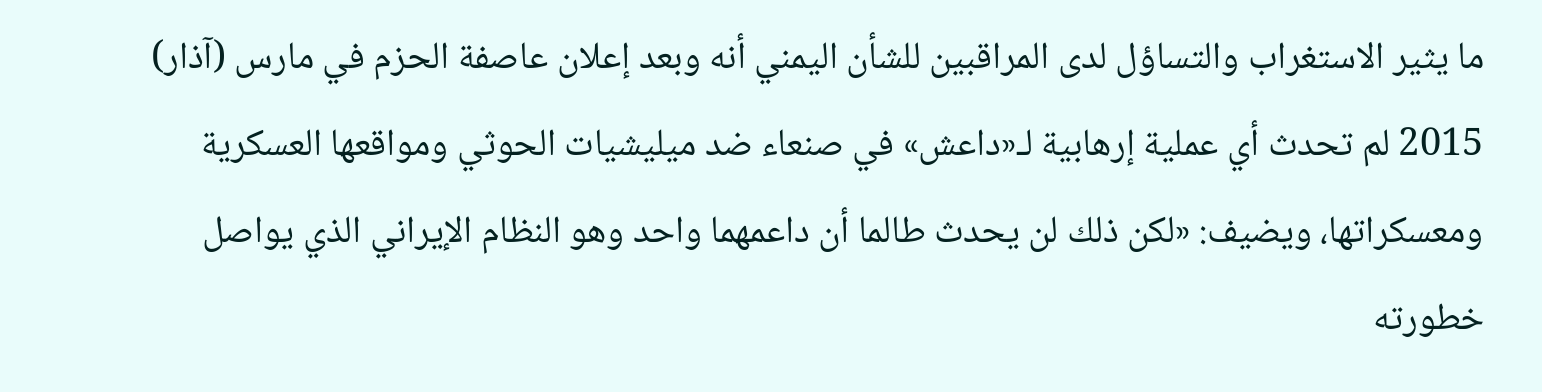ما يثير الاستغراب والتساؤل لدى المراقبين للشأن اليمني أنه وبعد إعلان عاصفة الحزم في مارس (آذار) 2015 لم تحدث أي عملية إرهابية لـ«داعش» في صنعاء ضد ميليشيات الحوثي ومواقعها العسكرية ومعسكراتها، ويضيف: «لكن ذلك لن يحدث طالما أن داعمهما واحد وهو النظام الإيراني الذي يواصل خطورته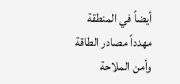أيضاً في المنطقة مهدداً مصادر الطاقة وأمن الملاحة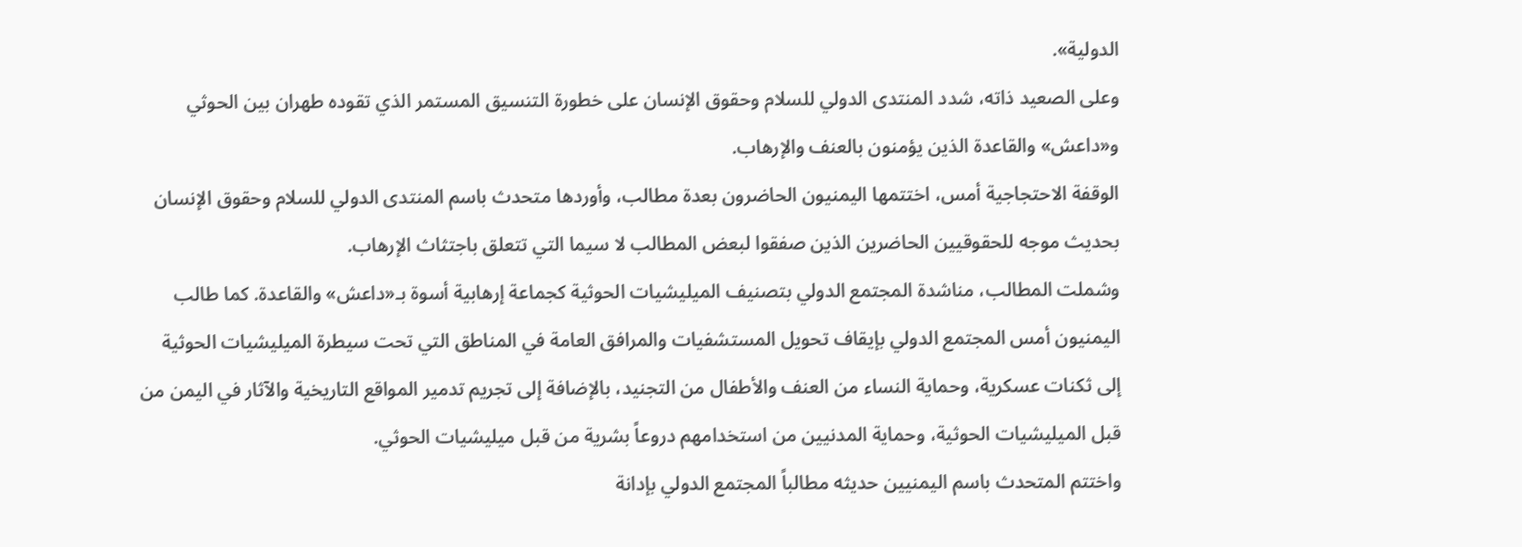الدولية».
وعلى الصعيد ذاته، شدد المنتدى الدولي للسلام وحقوق الإنسان على خطورة التنسيق المستمر الذي تقوده طهران بين الحوثي و«داعش» والقاعدة الذين يؤمنون بالعنف والإرهاب.
الوقفة الاحتجاجية أمس، اختتمها اليمنيون الحاضرون بعدة مطالب، وأوردها متحدث باسم المنتدى الدولي للسلام وحقوق الإنسان بحديث موجه للحقوقيين الحاضرين الذين صفقوا لبعض المطالب لا سيما التي تتعلق باجتثاث الإرهاب.
وشملت المطالب، مناشدة المجتمع الدولي بتصنيف الميليشيات الحوثية كجماعة إرهابية أسوة بـ«داعش» والقاعدة. كما طالب اليمنيون أمس المجتمع الدولي بإيقاف تحويل المستشفيات والمرافق العامة في المناطق التي تحت سيطرة الميليشيات الحوثية إلى ثكنات عسكرية، وحماية النساء من العنف والأطفال من التجنيد، بالإضافة إلى تجريم تدمير المواقع التاريخية والآثار في اليمن من قبل الميليشيات الحوثية، وحماية المدنيين من استخدامهم دروعاً بشرية من قبل ميليشيات الحوثي.
واختتم المتحدث باسم اليمنيين حديثه مطالباً المجتمع الدولي بإدانة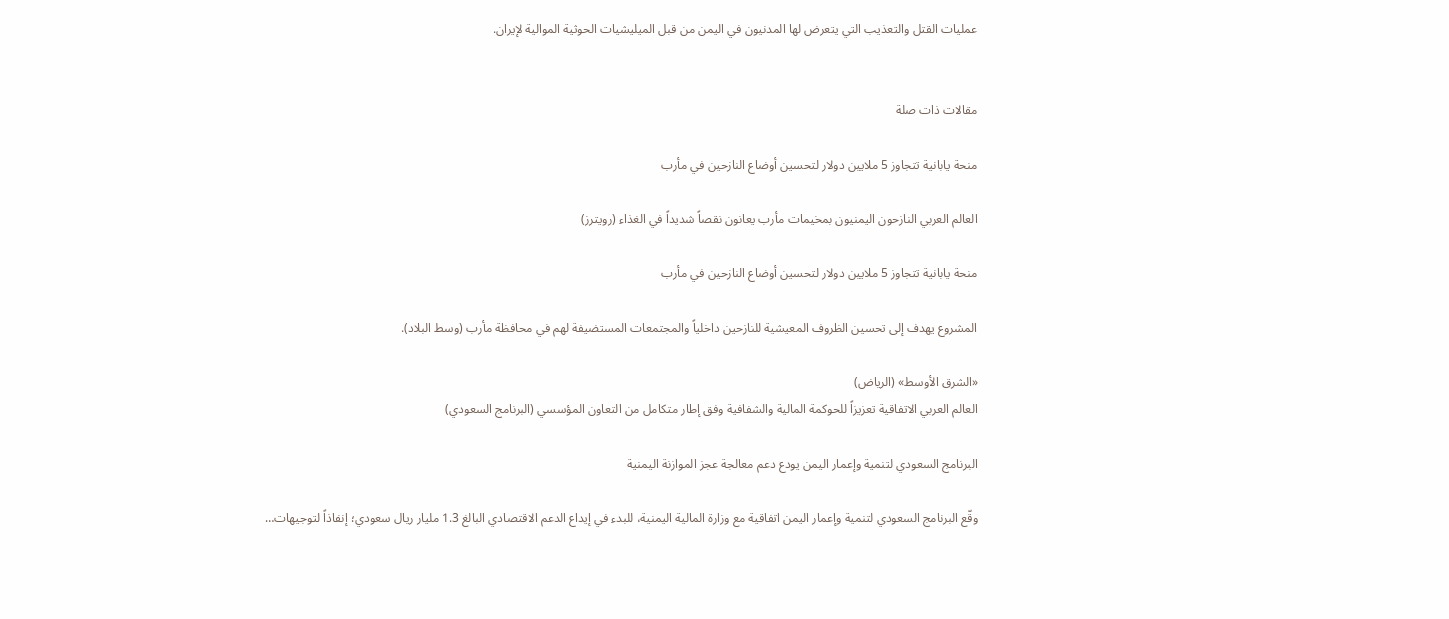عمليات القتل والتعذيب التي يتعرض لها المدنيون في اليمن من قبل الميليشيات الحوثية الموالية لإيران.


مقالات ذات صلة

منحة يابانية تتجاوز 5 ملايين دولار لتحسين أوضاع النازحين في مأرب

العالم العربي النازحون اليمنيون بمخيمات مأرب يعانون نقصاً شديداً في الغذاء (رويترز)

منحة يابانية تتجاوز 5 ملايين دولار لتحسين أوضاع النازحين في مأرب

المشروع يهدف إلى تحسين الظروف المعيشية للنازحين داخلياً والمجتمعات المستضيفة لهم في محافظة مأرب (وسط البلاد).

«الشرق الأوسط» (الرياض)
العالم العربي الاتفاقية تعزيزاً للحوكمة المالية والشفافية وفق إطار متكامل من التعاون المؤسسي (البرنامج السعودي)

البرنامج السعودي لتنمية وإعمار اليمن يودع دعم معالجة عجز الموازنة اليمنية

وقّع البرنامج السعودي لتنمية وإعمار اليمن اتفاقية مع وزارة المالية اليمنية، للبدء في إيداع الدعم الاقتصادي البالغ 1.3 مليار ريال سعودي؛ إنفاذاً لتوجيهات…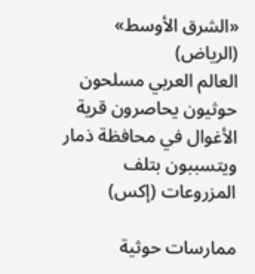«الشرق الأوسط» (الرياض)
العالم العربي مسلحون حوثيون يحاصرون قرية الأغوال في محافظة ذمار ويتسببون بتلف المزروعات (إكس)

ممارسات حوثية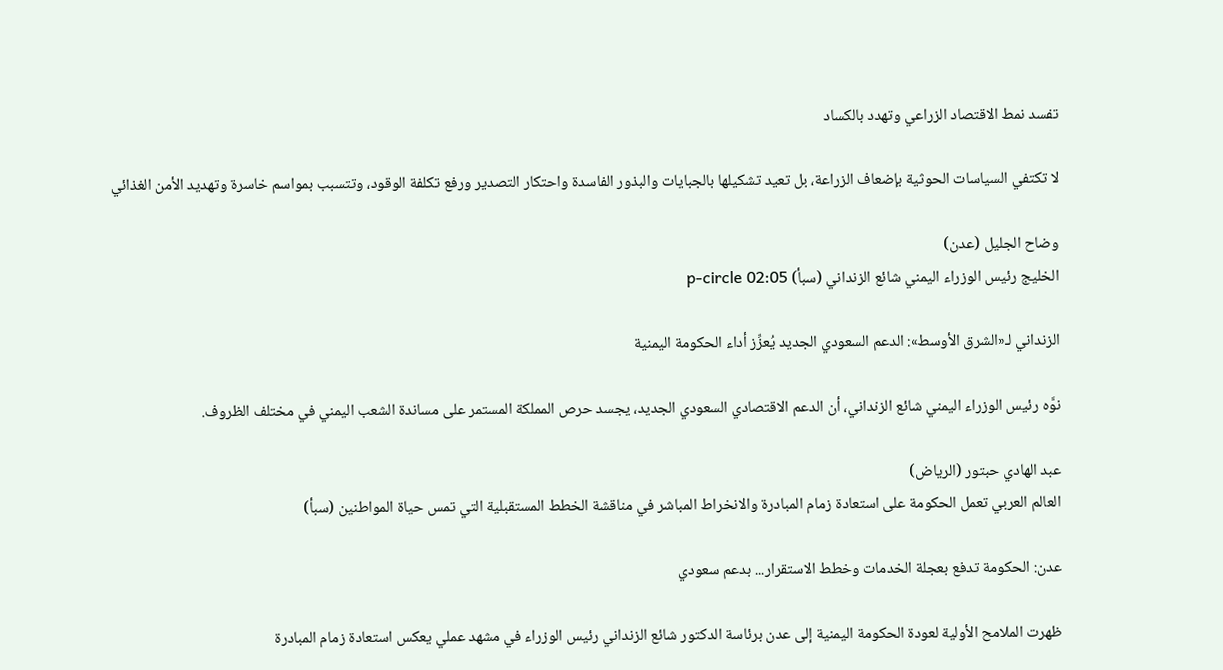تفسد نمط الاقتصاد الزراعي وتهدد بالكساد

لا تكتفي السياسات الحوثية بإضعاف الزراعة، بل تعيد تشكيلها بالجبايات والبذور الفاسدة واحتكار التصدير ورفع تكلفة الوقود، وتتسبب بمواسم خاسرة وتهديد الأمن الغذائي

وضاح الجليل (عدن)
الخليج رئيس الوزراء اليمني شائع الزنداني (سبأ) p-circle 02:05

الزنداني لـ«الشرق الأوسط»: الدعم السعودي الجديد يُعزِّز أداء الحكومة اليمنية

نوَّه رئيس الوزراء اليمني شائع الزنداني، أن الدعم الاقتصادي السعودي الجديد، يجسد حرص المملكة المستمر على مساندة الشعب اليمني في مختلف الظروف.

عبد الهادي حبتور (الرياض)
العالم العربي تعمل الحكومة على استعادة زمام المبادرة والانخراط المباشر في مناقشة الخطط المستقبلية التي تمس حياة المواطنين (سبأ)

عدن: الحكومة تدفع بعجلة الخدمات وخطط الاستقرار... بدعم سعودي

ظهرت الملامح الأولية لعودة الحكومة اليمنية إلى عدن برئاسة الدكتور شائع الزنداني رئيس الوزراء في مشهد عملي يعكس استعادة زمام المبادرة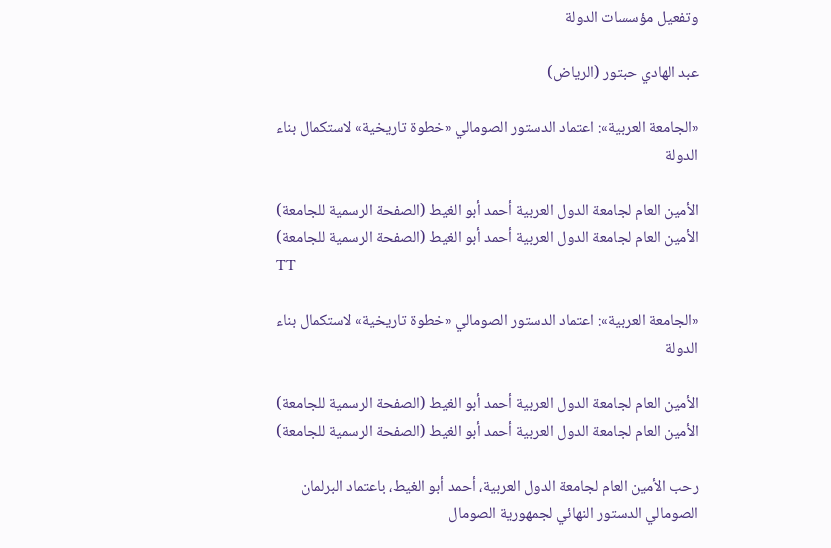وتفعيل مؤسسات الدولة

عبد الهادي حبتور (الرياض)

«الجامعة العربية»: اعتماد الدستور الصومالي «خطوة تاريخية» لاستكمال بناء الدولة

الأمين العام لجامعة الدول العربية أحمد أبو الغيط (الصفحة الرسمية للجامعة)
الأمين العام لجامعة الدول العربية أحمد أبو الغيط (الصفحة الرسمية للجامعة)
TT

«الجامعة العربية»: اعتماد الدستور الصومالي «خطوة تاريخية» لاستكمال بناء الدولة

الأمين العام لجامعة الدول العربية أحمد أبو الغيط (الصفحة الرسمية للجامعة)
الأمين العام لجامعة الدول العربية أحمد أبو الغيط (الصفحة الرسمية للجامعة)

رحب الأمين العام لجامعة الدول العربية، أحمد أبو الغيط، باعتماد البرلمان الصومالي الدستور النهائي لجمهورية الصومال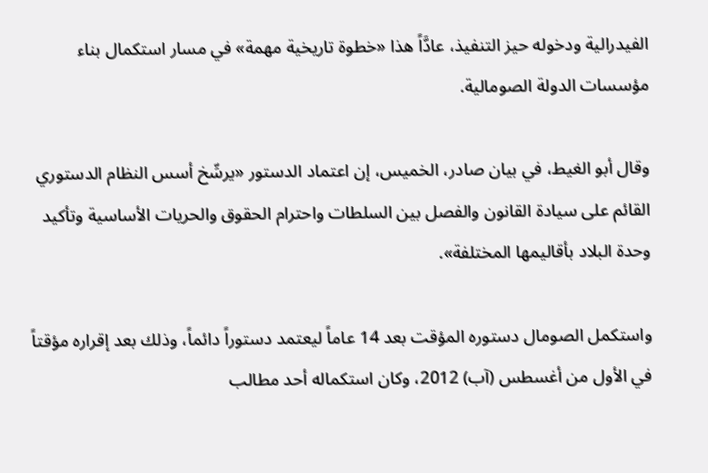الفيدرالية ودخوله حيز التنفيذ، عادَّاً هذا «خطوة تاريخية مهمة» في مسار استكمال بناء مؤسسات الدولة الصومالية.

وقال أبو الغيط، في بيان صادر، الخميس، إن اعتماد الدستور «يرسِّخ أسس النظام الدستوري القائم على سيادة القانون والفصل بين السلطات واحترام الحقوق والحريات الأساسية وتأكيد وحدة البلاد بأقاليمها المختلفة».

واستكمل الصومال دستوره المؤقت بعد 14 عاماً ليعتمد دستوراً دائماً، وذلك بعد إقراره مؤقتاً في الأول من أغسطس (آب) 2012، وكان استكماله أحد مطالب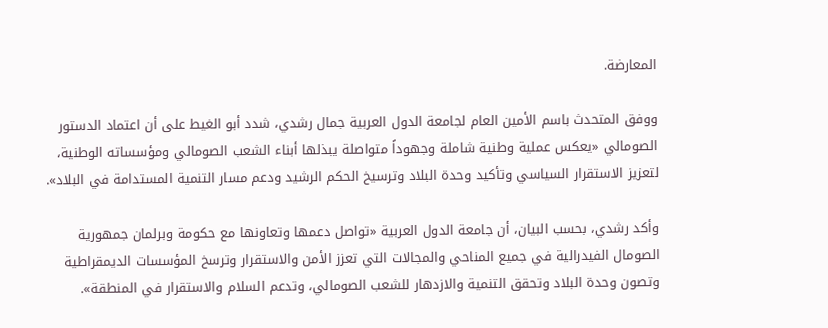المعارضة.

ووفق المتحدث باسم الأمين العام لجامعة الدول العربية جمال رشدي، شدد أبو الغيط على أن اعتماد الدستور الصومالي «يعكس عملية وطنية شاملة وجهوداً متواصلة يبذلها أبناء الشعب الصومالي ومؤسساته الوطنية، لتعزيز الاستقرار السياسي وتأكيد وحدة البلاد وترسيخ الحكم الرشيد ودعم مسار التنمية المستدامة في البلاد».

وأكد رشدي، بحسب البيان، أن جامعة الدول العربية «تواصل دعمها وتعاونها مع حكومة وبرلمان جمهورية الصومال الفيدرالية في جميع المناحي والمجالات التي تعزز الأمن والاستقرار وترسخ المؤسسات الديمقراطية وتصون وحدة البلاد وتحقق التنمية والازدهار للشعب الصومالي، وتدعم السلام والاستقرار في المنطقة».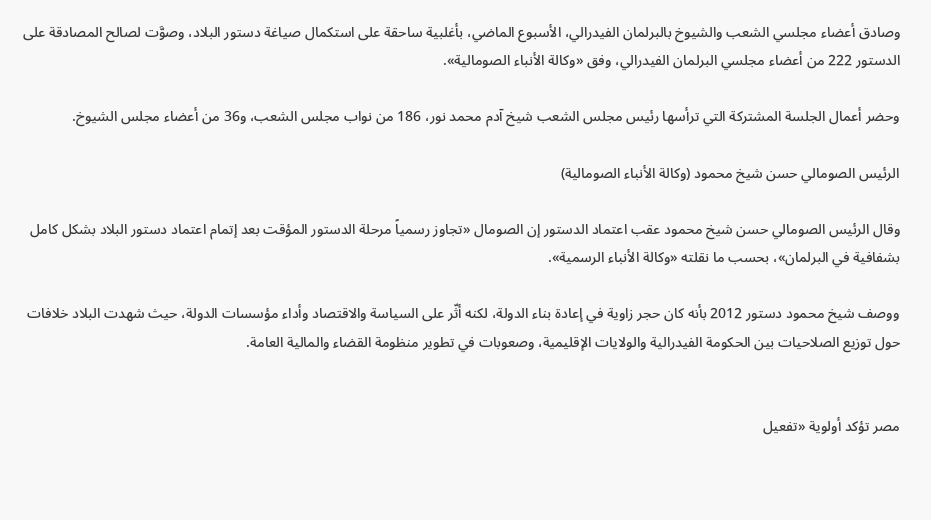وصادق أعضاء مجلسي الشعب والشيوخ بالبرلمان الفيدرالي، الأسبوع الماضي، بأغلبية ساحقة على استكمال صياغة دستور البلاد، وصوَّت لصالح المصادقة على الدستور 222 من أعضاء مجلسي البرلمان الفيدرالي، وفق «وكالة الأنباء الصومالية».

وحضر أعمال الجلسة المشتركة التي ترأسها رئيس مجلس الشعب شيخ آدم محمد نور، 186 من نواب مجلس الشعب، و36 من أعضاء مجلس الشيوخ.

الرئيس الصومالي حسن شيخ محمود (وكالة الأنباء الصومالية)

وقال الرئيس الصومالي حسن شيخ محمود عقب اعتماد الدستور إن الصومال «تجاوز رسمياً مرحلة الدستور المؤقت بعد إتمام اعتماد دستور البلاد بشكل كامل بشفافية في البرلمان»، بحسب ما نقلته «وكالة الأنباء الرسمية».

ووصف شيخ محمود دستور 2012 بأنه كان حجر زاوية في إعادة بناء الدولة، لكنه أثّر على السياسة والاقتصاد وأداء مؤسسات الدولة، حيث شهدت البلاد خلافات حول توزيع الصلاحيات بين الحكومة الفيدرالية والولايات الإقليمية، وصعوبات في تطوير منظومة القضاء والمالية العامة.


مصر تؤكد أولوية «تفعيل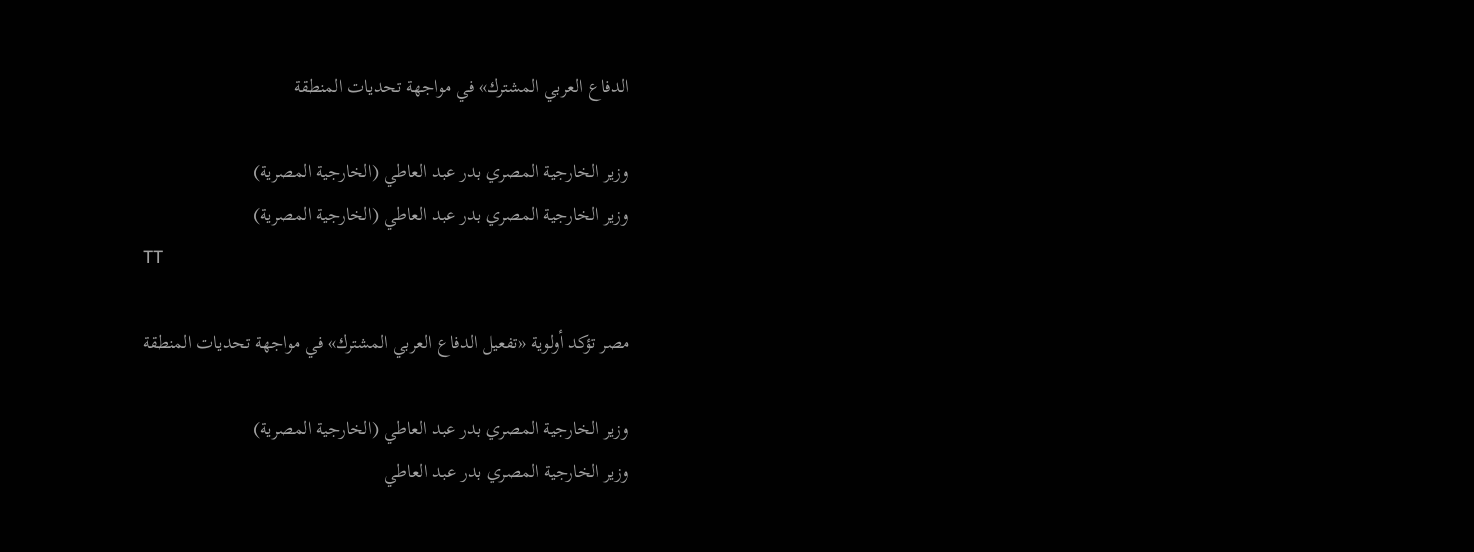الدفاع العربي المشترك» في مواجهة تحديات المنطقة

وزير الخارجية المصري بدر عبد العاطي (الخارجية المصرية)
وزير الخارجية المصري بدر عبد العاطي (الخارجية المصرية)
TT

مصر تؤكد أولوية «تفعيل الدفاع العربي المشترك» في مواجهة تحديات المنطقة

وزير الخارجية المصري بدر عبد العاطي (الخارجية المصرية)
وزير الخارجية المصري بدر عبد العاطي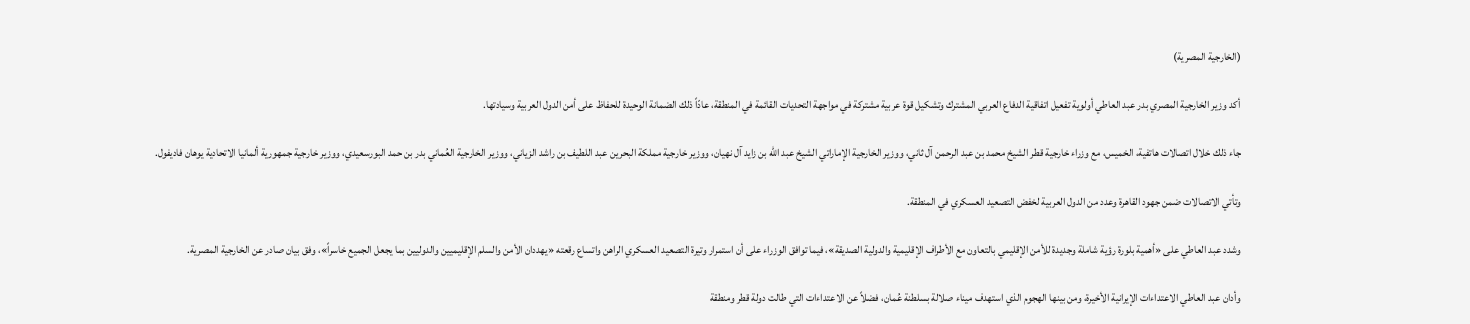(الخارجية المصرية)

أكد وزير الخارجية المصري بدر عبد العاطي أولوية تفعيل اتفاقية الدفاع العربي المشترك وتشكيل قوة عربية مشتركة في مواجهة التحديات القائمة في المنطقة، عادّاً ذلك الضمانة الوحيدة للحفاظ على أمن الدول العربية وسيادتها.

جاء ذلك خلال اتصالات هاتفية، الخميس، مع وزراء خارجية قطر الشيخ محمد بن عبد الرحمن آل ثاني، ووزير الخارجية الإماراتي الشيخ عبد الله بن زايد آل نهيان، ووزير خارجية مملكة البحرين عبد اللطيف بن راشد الزياني، ووزير الخارجية العُماني بدر بن حمد البورسعيدي، ووزير خارجية جمهورية ألمانيا الاتحادية يوهان فاديفول.

وتأتي الاتصالات ضمن جهود القاهرة وعدد من الدول العربية لخفض التصعيد العسكري في المنطقة.

وشدد عبد العاطي على «أهمية بلورة رؤية شاملة وجديدة للأمن الإقليمي بالتعاون مع الأطراف الإقليمية والدولية الصديقة»، فيما توافق الوزراء على أن استمرار وتيرة التصعيد العسكري الراهن واتساع رقعته «يهددان الأمن والسلم الإقليميين والدوليين بما يجعل الجميع خاسراً»، وفق بيان صادر عن الخارجية المصرية.

وأدان عبد العاطي الاعتداءات الإيرانية الأخيرة، ومن بينها الهجوم الذي استهدف ميناء صلالة بسلطنة عُمان، فضلاً عن الاعتداءات التي طالت دولة قطر ومنطقة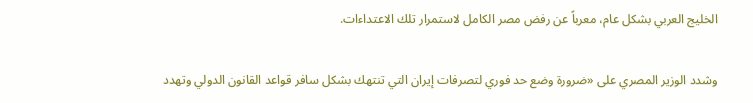الخليج العربي بشكل عام، معرباً عن رفض مصر الكامل لاستمرار تلك الاعتداءات.

وشدد الوزير المصري على «ضرورة وضع حد فوري لتصرفات إيران التي تنتهك بشكل سافر قواعد القانون الدولي وتهدد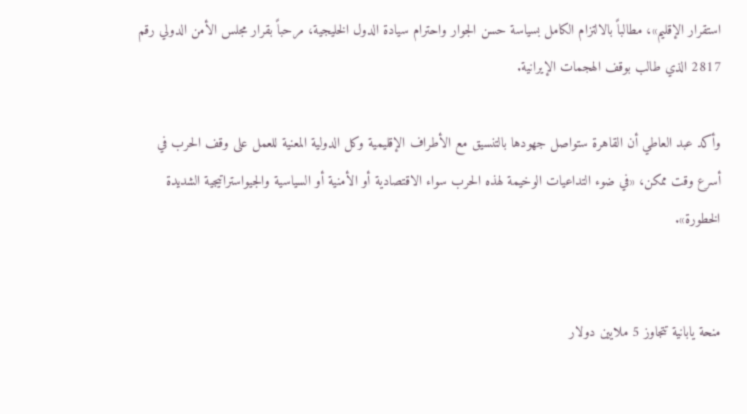استقرار الإقليم»، مطالباً بالالتزام الكامل بسياسة حسن الجوار واحترام سيادة الدول الخليجية، مرحباً بقرار مجلس الأمن الدولي رقم 2817 الذي طالب بوقف الهجمات الإيرانية.

وأكد عبد العاطي أن القاهرة ستواصل جهودها بالتنسيق مع الأطراف الإقليمية وكل الدولية المعنية للعمل على وقف الحرب في أسرع وقت ممكن، «في ضوء التداعيات الوخيمة لهذه الحرب سواء الاقتصادية أو الأمنية أو السياسية والجيواستراتيجية الشديدة الخطورة».


منحة يابانية تتجاوز 5 ملايين دولار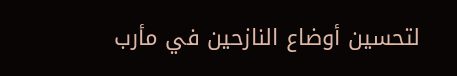لتحسين أوضاع النازحين في مأرب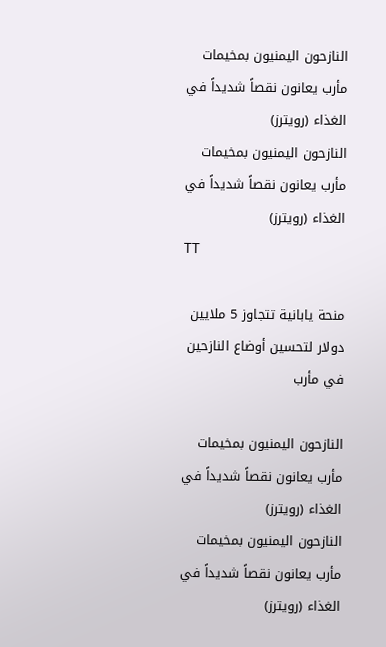النازحون اليمنيون بمخيمات مأرب يعانون نقصاً شديداً في الغذاء (رويترز)
النازحون اليمنيون بمخيمات مأرب يعانون نقصاً شديداً في الغذاء (رويترز)
TT

منحة يابانية تتجاوز 5 ملايين دولار لتحسين أوضاع النازحين في مأرب

النازحون اليمنيون بمخيمات مأرب يعانون نقصاً شديداً في الغذاء (رويترز)
النازحون اليمنيون بمخيمات مأرب يعانون نقصاً شديداً في الغذاء (رويترز)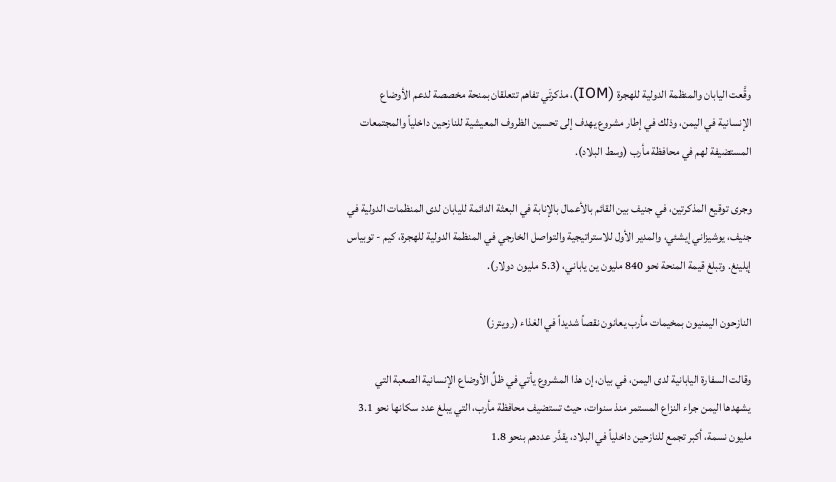وقَّعت اليابان والمنظمة الدولية للهجرة (IOM)، مذكرتَي تفاهم تتعلقان بمنحة مخصصة لدعم الأوضاع الإنسانية في اليمن، وذلك في إطار مشروع يهدف إلى تحسين الظروف المعيشية للنازحين داخلياً والمجتمعات المستضيفة لهم في محافظة مأرب (وسط البلاد).

وجرى توقيع المذكرتين، في جنيف بين القائم بالأعمال بالإنابة في البعثة الدائمة لليابان لدى المنظمات الدولية في جنيف، يوشيزاني إيشئي، والمدير الأول للاستراتيجية والتواصل الخارجي في المنظمة الدولية للهجرة، كيم - توبياس إيلينغ. وتبلغ قيمة المنحة نحو 840 مليون ين ياباني، (5.3 مليون دولار).

النازحون اليمنيون بمخيمات مأرب يعانون نقصاً شديداً في الغذاء (رويترز)

وقالت السفارة اليابانية لدى اليمن، في بيان، إن هذا المشروع يأتي في ظلِّ الأوضاع الإنسانية الصعبة التي يشهدها اليمن جراء النزاع المستمر منذ سنوات، حيث تستضيف محافظة مأرب، التي يبلغ عدد سكانها نحو 3.1 مليون نسمة، أكبر تجمع للنازحين داخلياً في البلاد، يقدَّر عددهم بنحو 1.8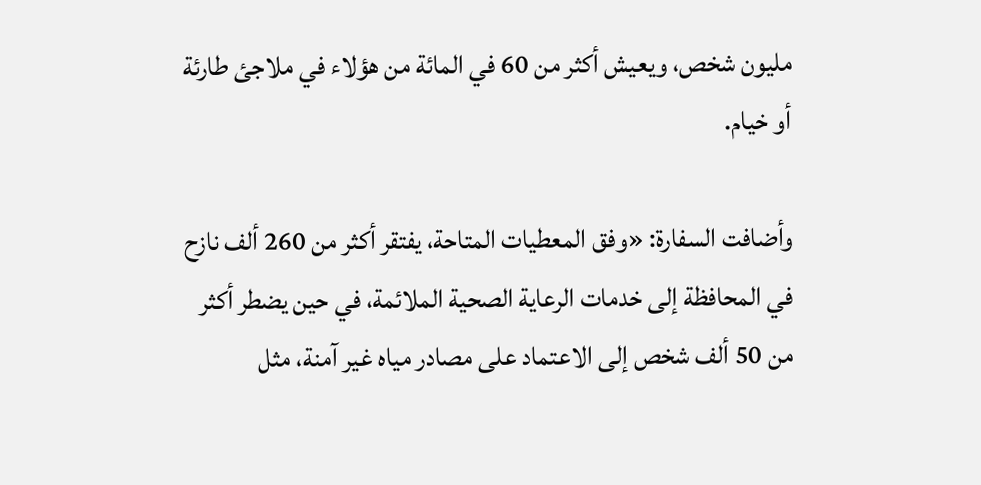مليون شخص، ويعيش أكثر من 60 في المائة من هؤلاء في ملاجئ طارئة أو خيام.

وأضافت السفارة: «وفق المعطيات المتاحة، يفتقر أكثر من 260 ألف نازح في المحافظة إلى خدمات الرعاية الصحية الملائمة، في حين يضطر أكثر من 50 ألف شخص إلى الاعتماد على مصادر مياه غير آمنة، مثل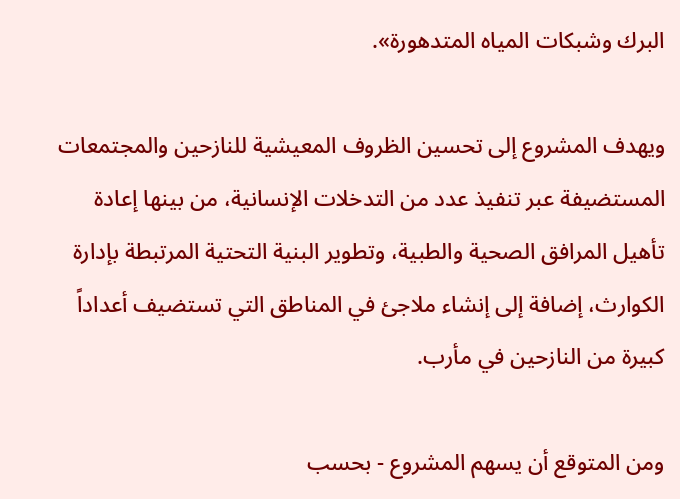البرك وشبكات المياه المتدهورة».

ويهدف المشروع إلى تحسين الظروف المعيشية للنازحين والمجتمعات المستضيفة عبر تنفيذ عدد من التدخلات الإنسانية، من بينها إعادة تأهيل المرافق الصحية والطبية، وتطوير البنية التحتية المرتبطة بإدارة الكوارث، إضافة إلى إنشاء ملاجئ في المناطق التي تستضيف أعداداً كبيرة من النازحين في مأرب.

ومن المتوقع أن يسهم المشروع - بحسب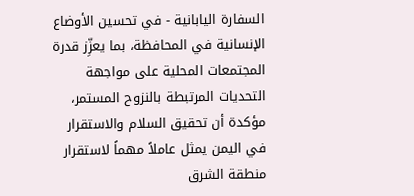السفارة اليابانية - في تحسين الأوضاع الإنسانية في المحافظة، بما يعزِّز قدرة المجتمعات المحلية على مواجهة التحديات المرتبطة بالنزوح المستمر، مؤكدة أن تحقيق السلام والاستقرار في اليمن يمثل عاملاً مهماً لاستقرار منطقة الشرق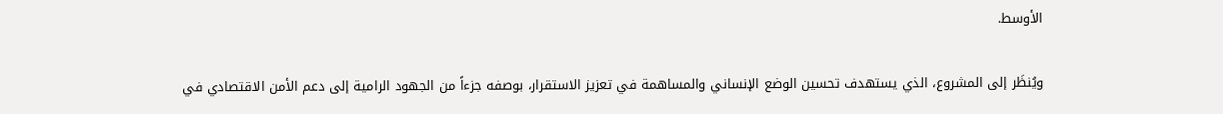الأوسط.

ويُنظَر إلى المشروع، الذي يستهدف تحسين الوضع الإنساني والمساهمة في تعزيز الاستقرار، بوصفه جزءاً من الجهود الرامية إلى دعم الأمن الاقتصادي في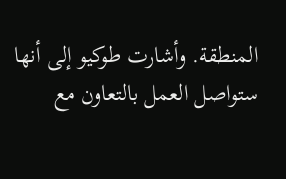المنطقة. وأشارت طوكيو إلى أنها ستواصل العمل بالتعاون مع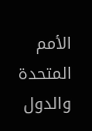الأمم المتحدة والدول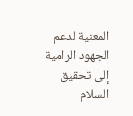المعنية لدعم الجهود الرامية إلى تحقيق السلام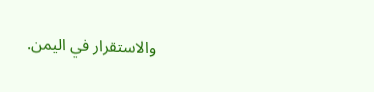والاستقرار في اليمن.